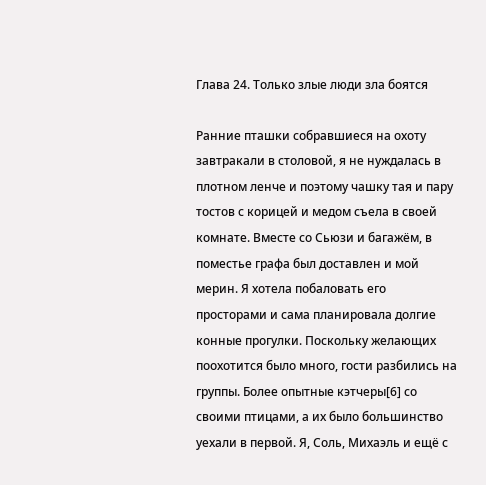Глава 24. Только злые люди зла боятся

Ранние пташки собравшиеся на охоту завтракали в столовой, я не нуждалась в плотном ленче и поэтому чашку тая и пару тостов с корицей и медом съела в своей комнате. Вместе со Сьюзи и багажём, в поместье графа был доставлен и мой мерин. Я хотела побаловать его просторами и сама планировала долгие конные прогулки. Поскольку желающих поохотится было много, гости разбились на группы. Более опытные кэтчеры[6] со своими птицами, а их было большинство уехали в первой. Я, Соль, Михаэль и ещё с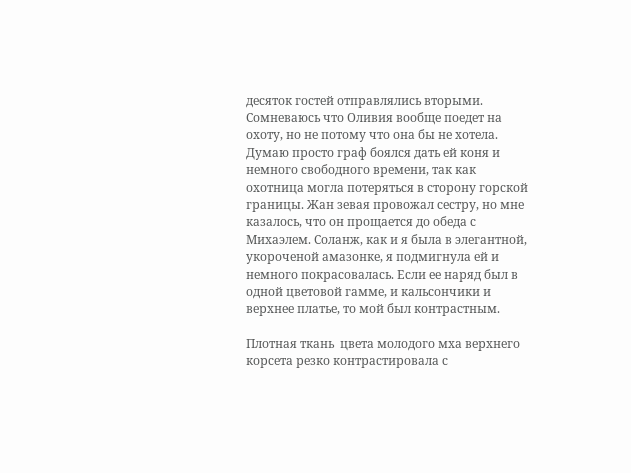десяток гостей отправлялись вторыми. Сомневаюсь что Оливия вообще поедет на охоту, но не потому что она бы не хотела. Думаю просто граф боялся дать ей коня и немного свободного времени, так как охотница могла потеряться в сторону горской границы. Жан зевая провожал сестру, но мне казалось, что он прощается до обеда с Михаэлем. Соланж, как и я была в элегантной, укороченой амазонке, я подмигнула ей и немного покрасовалась. Если ее наряд был в одной цветовой гамме, и кальсончики и верхнее платье, то мой был контрастным.

Плотная ткань  цвета молодого мха верхнего корсета резко контрастировала с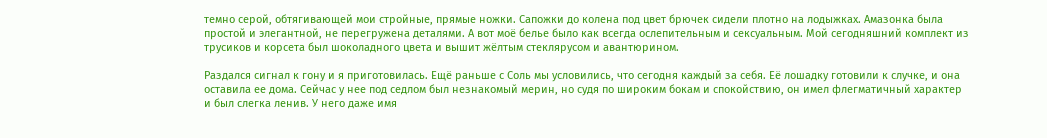темно серой, обтягивающей мои стройные, прямые ножки. Сапожки до колена под цвет брючек сидели плотно на лодыжках. Амазонка была простой и элегантной, не перегружена деталями. А вот моё белье было как всегда ослепительным и сексуальным. Мой сегодняшний комплект из трусиков и корсета был шоколадного цвета и вышит жёлтым стеклярусом и авантюрином.

Раздался сигнал к гону и я приготовилась. Ещё раньше с Соль мы условились, что сегодня каждый за себя. Её лошадку готовили к случке, и она оставила ее дома. Сейчас у нее под седлом был незнакомый мерин, но судя по широким бокам и спокойствию, он имел флегматичный характер и был слегка ленив. У него даже имя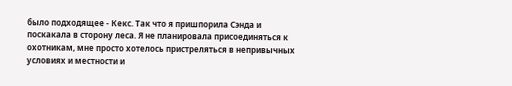было подходящее - Кекс. Так что я пришпорила Сэнда и поскакала в сторону леса. Я не планировала присоединяться к охотникам, мне просто хотелось пристреляться в непривычных условиях и местности и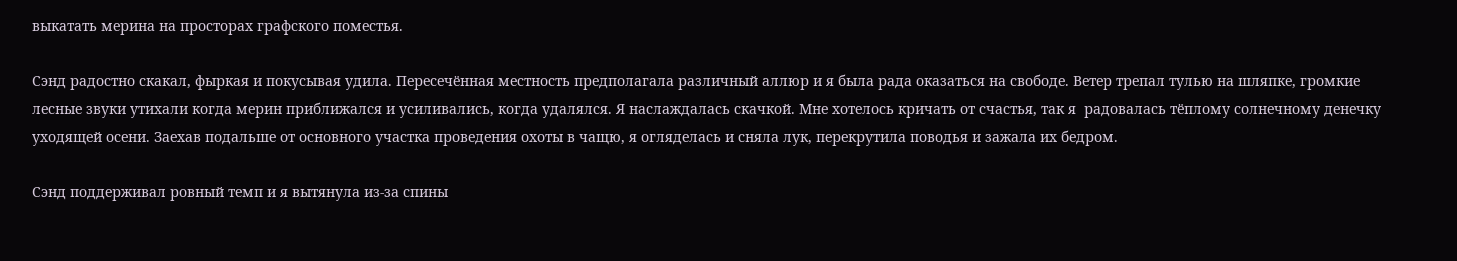выкатать мерина на просторах графского поместья.

Сэнд радостно скакал, фыркая и покусывая удила. Пересечённая местность предполагала различный аллюр и я была рада оказаться на свободе. Ветер трепал тулью на шляпке, громкие лесные звуки утихали когда мерин приближался и усиливались, когда удалялся. Я наслаждалась скачкой. Мне хотелось кричать от счастья, так я  радовалась тёплому солнечному денечку уходящей осени. Заехав подальше от основного участка проведения охоты в чащю, я огляделась и сняла лук, перекрутила поводья и зажала их бедром.

Сэнд поддерживал ровный темп и я вытянула из-за спины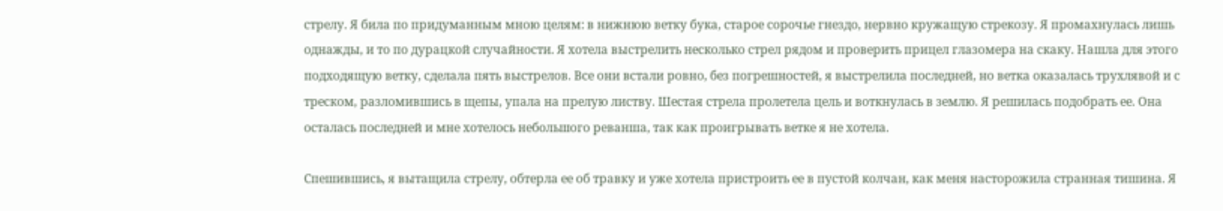стрелу. Я била по придуманным мною целям: в нижнюю ветку бука, старое сорочье гнездо, нервно кружащую стрекозу. Я промахнулась лишь однажды, и то по дурацкой случайности. Я хотела выстрелить несколько стрел рядом и проверить прицел глазомера на скаку. Нашла для этого подходящую ветку, сделала пять выстрелов. Все они встали ровно, без погрешностей, я выстрелила последней, но ветка оказалась трухлявой и с треском, разломившись в щепы, упала на прелую листву. Шестая стрела пролетела цель и воткнулась в землю. Я решилась подобрать ее. Она осталась последней и мне хотелось небольшого реванша, так как проигрывать ветке я не хотела.

Спешившись, я вытащила стрелу, обтерла ее об травку и уже хотела пристроить ее в пустой колчан, как меня насторожила странная тишина. Я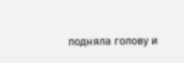подняла голову и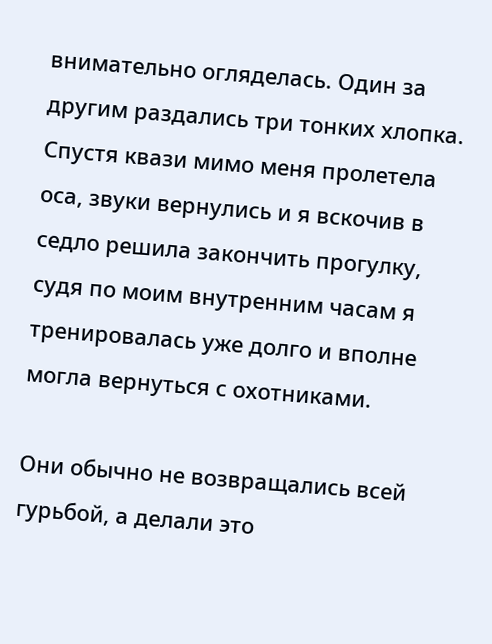внимательно огляделась. Один за другим раздались три тонких хлопка. Спустя квази мимо меня пролетела оса, звуки вернулись и я вскочив в седло решила закончить прогулку, судя по моим внутренним часам я тренировалась уже долго и вполне могла вернуться с охотниками.

Они обычно не возвращались всей гурьбой, а делали это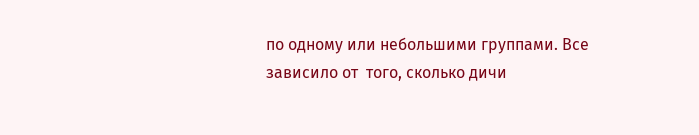по одному или небольшими группами. Все зависило от  того, сколько дичи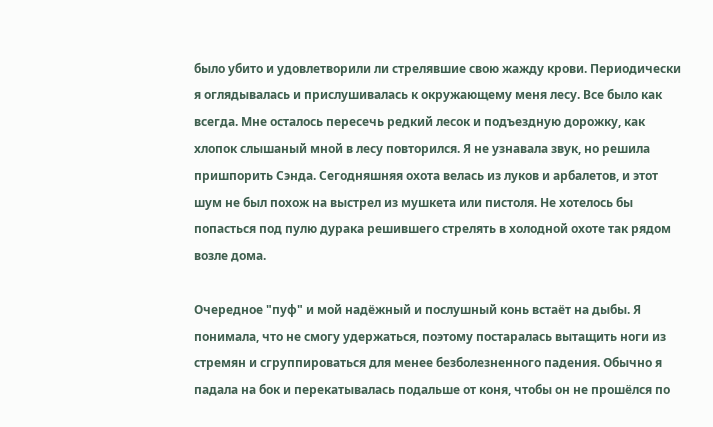было убито и удовлетворили ли стрелявшие свою жажду крови. Периодически я оглядывалась и прислушивалась к окружающему меня лесу. Все было как всегда. Мне осталось пересечь редкий лесок и подъездную дорожку, как хлопок слышаный мной в лесу повторился. Я не узнавала звук, но решила пришпорить Сэнда. Сегодняшняя охота велась из луков и арбалетов, и этот шум не был похож на выстрел из мушкета или пистоля. Не хотелось бы попасться под пулю дурака решившего стрелять в холодной охоте так рядом возле дома.

Очередное "пуф" и мой надёжный и послушный конь встаёт на дыбы. Я понимала, что не смогу удержаться, поэтому постаралась вытащить ноги из стремян и сгруппироваться для менее безболезненного падения. Обычно я падала на бок и перекатывалась подальше от коня, чтобы он не прошёлся по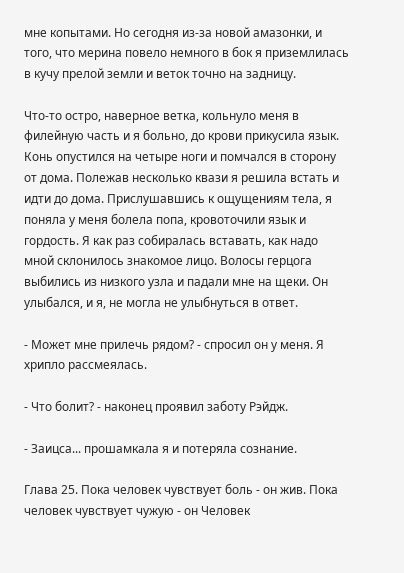мне копытами. Но сегодня из-за новой амазонки, и того, что мерина повело немного в бок я приземлилась в кучу прелой земли и веток точно на задницу.

Что-то остро, наверное ветка, кольнуло меня в филейную часть и я больно, до крови прикусила язык. Конь опустился на четыре ноги и помчался в сторону от дома. Полежав несколько квази я решила встать и идти до дома. Прислушавшись к ощущениям тела, я поняла у меня болела попа, кровоточили язык и гордость. Я как раз собиралась вставать, как надо мной склонилось знакомое лицо. Волосы герцога выбились из низкого узла и падали мне на щеки. Он улыбался, и я, не могла не улыбнуться в ответ.

- Может мне прилечь рядом? - спросил он у меня. Я хрипло рассмеялась.

- Что болит? - наконец проявил заботу Рэйдж.

- Заицса... прошамкала я и потеряла сознание.

Глава 25. Пока человек чувствует боль - он жив. Пока человек чувствует чужую - он Человек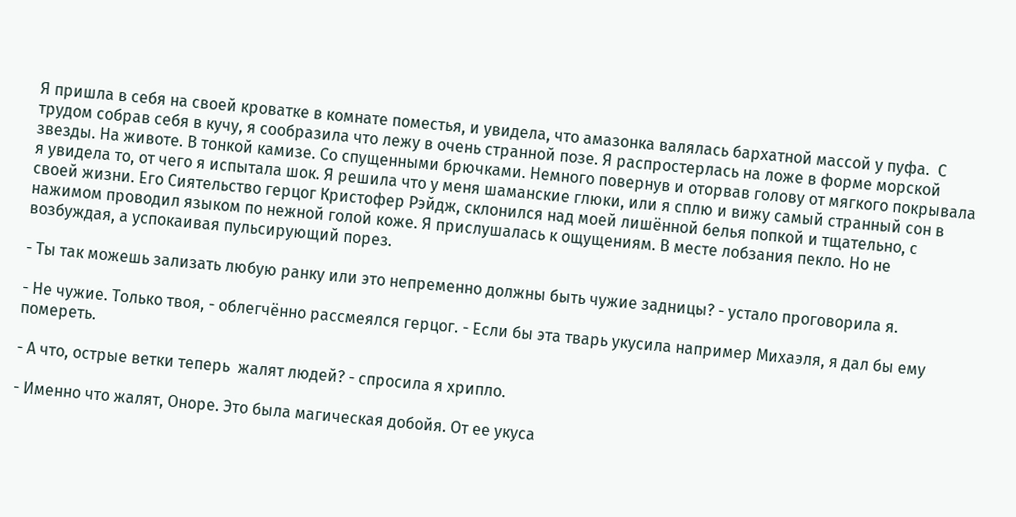Я пришла в себя на своей кроватке в комнате поместья, и увидела, что амазонка валялась бархатной массой у пуфа.  С трудом собрав себя в кучу, я сообразила что лежу в очень странной позе. Я распростерлась на ложе в форме морской звезды. На животе. В тонкой камизе. Со спущенными брючками. Немного повернув и оторвав голову от мягкого покрывала я увидела то, от чего я испытала шок. Я решила что у меня шаманские глюки, или я сплю и вижу самый странный сон в своей жизни. Его Сиятельство герцог Кристофер Рэйдж, склонился над моей лишённой белья попкой и тщательно, с нажимом проводил языком по нежной голой коже. Я прислушалась к ощущениям. В месте лобзания пекло. Но не возбуждая, а успокаивая пульсирующий порез.

- Ты так можешь зализать любую ранку или это непременно должны быть чужие задницы? - устало проговорила я.

- Не чужие. Только твоя, - облегчённо рассмеялся герцог. - Если бы эта тварь укусила например Михаэля, я дал бы ему помереть.

- А что, острые ветки теперь  жалят людей? - спросила я хрипло.

- Именно что жалят, Оноре. Это была магическая добойя. От ее укуса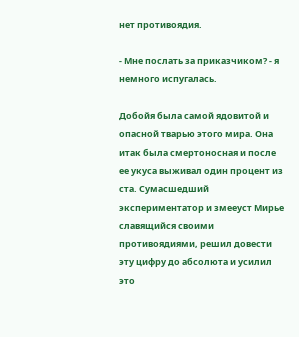нет противоядия.

- Мне послать за приказчиком? - я немного испугалась.

Добойя была самой ядовитой и опасной тварью этого мира. Она итак была смертоносная и после ее укуса выживал один процент из ста. Сумасшедший экспериментатор и змееуст Мирье славящийся своими противоядиями, решил довести эту цифру до абсолюта и усилил это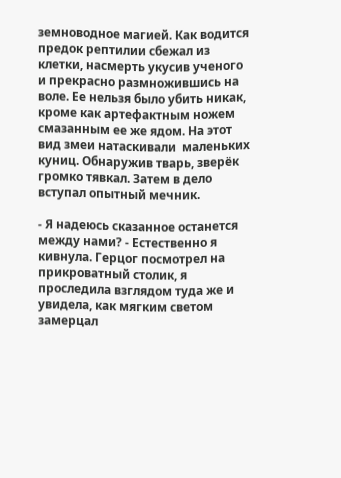земноводное магией. Как водится предок рептилии сбежал из клетки, насмерть укусив ученого и прекрасно размножившись на воле. Ее нельзя было убить никак, кроме как артефактным ножем смазанным ее же ядом. На этот вид змеи натаскивали  маленьких куниц. Обнаружив тварь, зверёк громко тявкал. Затем в дело вступал опытный мечник.

- Я надеюсь сказанное останется между нами? - Естественно я кивнула. Герцог посмотрел на прикроватный столик, я проследила взглядом туда же и увидела, как мягким светом замерцал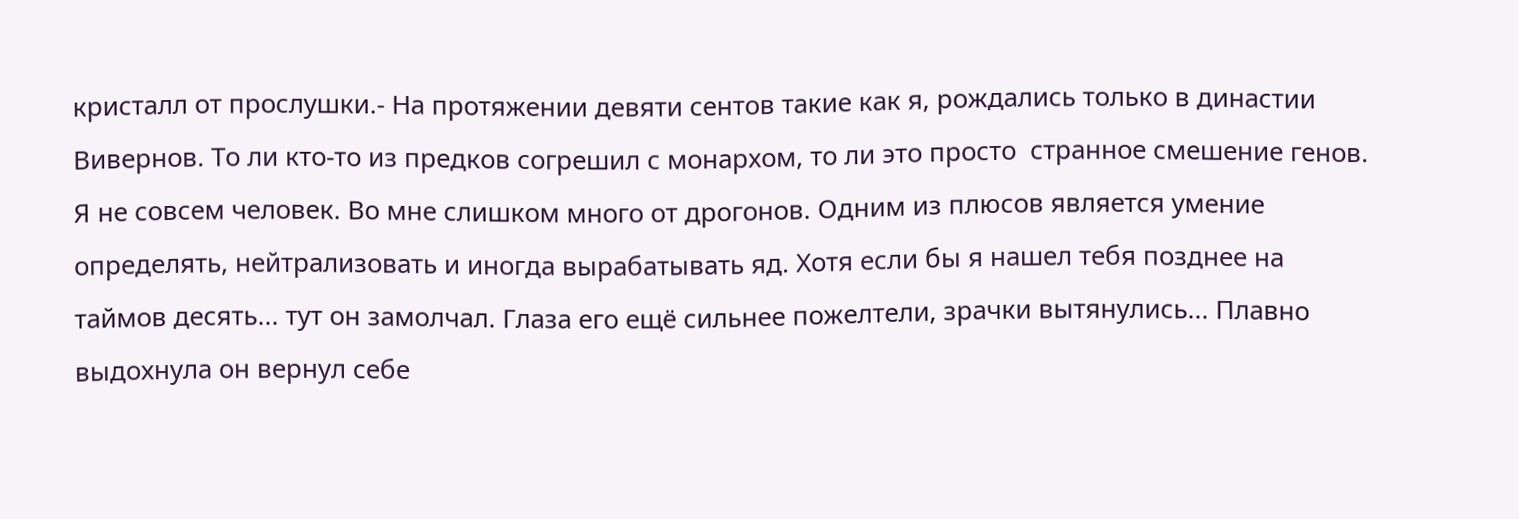кристалл от прослушки.- На протяжении девяти сентов такие как я, рождались только в династии Вивернов. То ли кто-то из предков согрешил с монархом, то ли это просто  странное смешение генов. Я не совсем человек. Во мне слишком много от дрогонов. Одним из плюсов является умение определять, нейтрализовать и иногда вырабатывать яд. Хотя если бы я нашел тебя позднее на таймов десять... тут он замолчал. Глаза его ещё сильнее пожелтели, зрачки вытянулись... Плавно выдохнула он вернул себе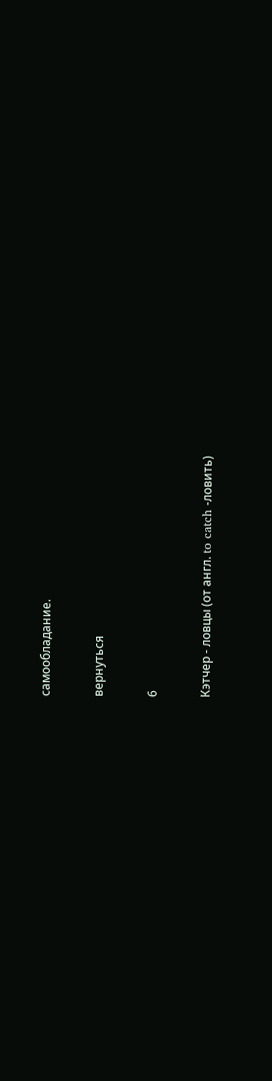самообладание.

вернуться

6

Кэтчер - ловцы (от англ. to catch -ловить)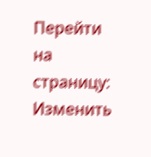Перейти на страницу:
Изменить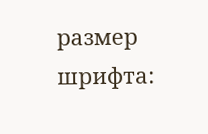размер шрифта: